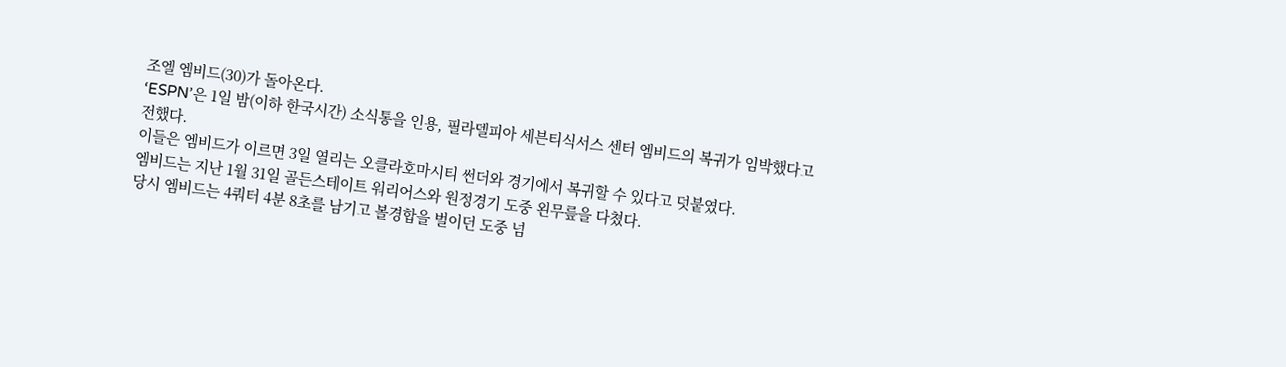조엘 엠비드(30)가 돌아온다.
‘ESPN’은 1일 밤(이하 한국시간) 소식통을 인용, 필라델피아 세븐티식서스 센터 엠비드의 복귀가 임박했다고 전했다.
이들은 엠비드가 이르면 3일 열리는 오클라호마시티 썬더와 경기에서 복귀할 수 있다고 덧붙였다.
엠비드는 지난 1월 31일 골든스테이트 워리어스와 원정경기 도중 왼무릎을 다쳤다.
당시 엠비드는 4쿼터 4분 8초를 남기고 볼경합을 벌이던 도중 넘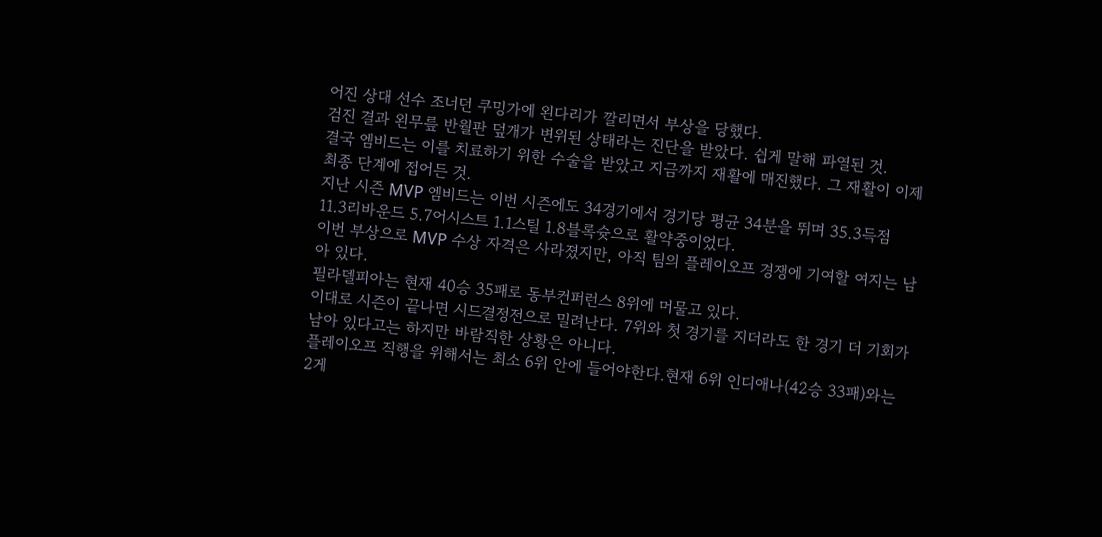어진 상대 선수 조너던 쿠밍가에 왼다리가 깔리면서 부상을 당했다.
검진 결과 왼무릎 반월판 덮개가 변위된 상태라는 진단을 받았다. 쉽게 말해 파열된 것.
결국 엠비드는 이를 치료하기 위한 수술을 받았고 지금까지 재활에 매진했다. 그 재활이 이제 최종 단계에 접어든 것.
지난 시즌 MVP 엠비드는 이번 시즌에도 34경기에서 경기당 평균 34분을 뛰며 35.3득점 11.3리바운드 5.7어시스트 1.1스틸 1.8블록슛으로 활약중이었다.
이번 부상으로 MVP 수상 자격은 사라졌지만, 아직 팀의 플레이오프 경쟁에 기여할 여지는 남아 있다.
필라델피아는 현재 40승 35패로 동부컨퍼런스 8위에 머물고 있다.
이대로 시즌이 끝나면 시드결정전으로 밀려난다. 7위와 첫 경기를 지더라도 한 경기 더 기회가 남아 있다고는 하지만 바람직한 상황은 아니다.
플레이오프 직행을 위해서는 최소 6위 안에 들어야한다.현재 6위 인디애나(42승 33패)와는 2게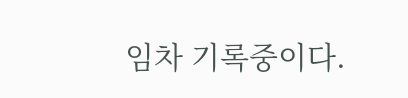임차 기록중이다.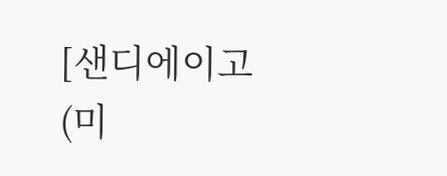[샌디에이고(미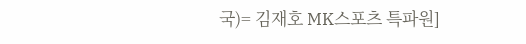국)= 김재호 MK스포츠 특파원]